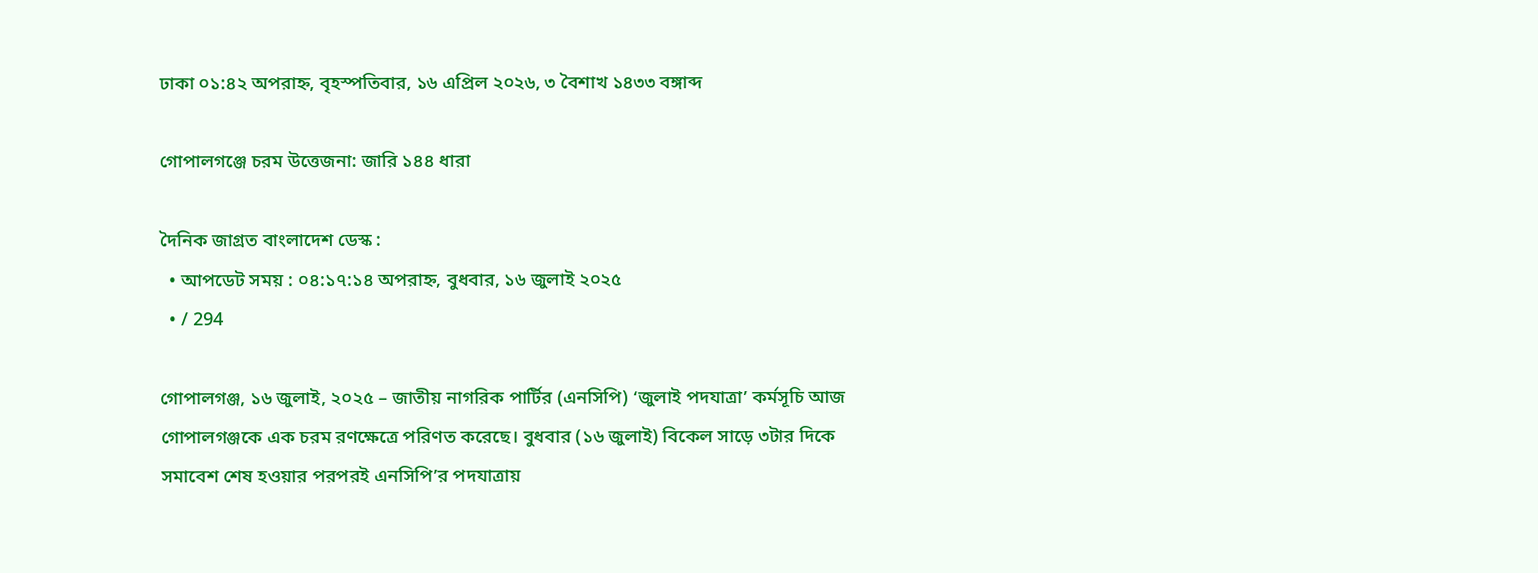ঢাকা ০১:৪২ অপরাহ্ন, বৃহস্পতিবার, ১৬ এপ্রিল ২০২৬, ৩ বৈশাখ ১৪৩৩ বঙ্গাব্দ

গোপালগঞ্জে চরম উত্তেজনা: জারি ১৪৪ ধারা

দৈনিক জাগ্রত বাংলাদেশ ডেস্ক :
  • আপডেট সময় : ০৪:১৭:১৪ অপরাহ্ন, বুধবার, ১৬ জুলাই ২০২৫
  • / 294

গোপালগঞ্জ, ১৬ জুলাই, ২০২৫ – জাতীয় নাগরিক পার্টির (এনসিপি) ‘জুলাই পদযাত্রা’ কর্মসূচি আজ গোপালগঞ্জকে এক চরম রণক্ষেত্রে পরিণত করেছে। বুধবার (১৬ জুলাই) বিকেল সাড়ে ৩টার দিকে সমাবেশ শেষ হওয়ার পরপরই এনসিপি’র পদযাত্রায়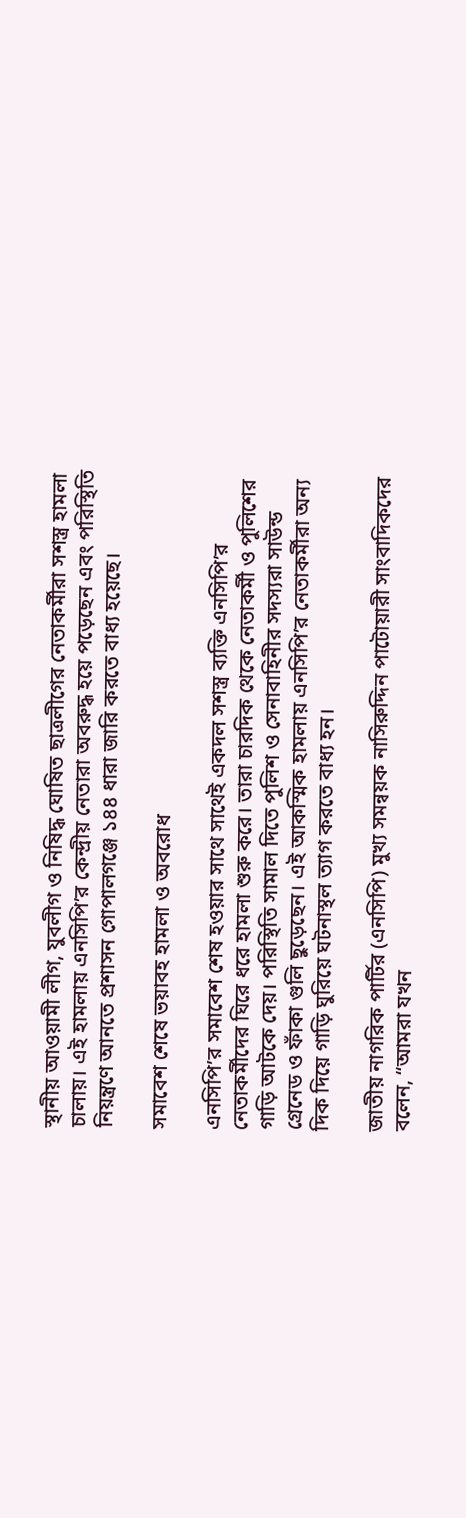স্থানীয় আওয়ামী লীগ, যুবলীগ ও নিষিদ্ধ ঘোষিত ছাত্রলীগের নেতাকর্মীরা সশস্ত্র হামলা চালায়। এই হামলায় এনসিপি’র কেন্দ্রীয় নেতারা অবরুদ্ধ হয়ে পড়েছেন এবং পরিস্থিতি নিয়ন্ত্রণে আনতে প্রশাসন গোপালগঞ্জে ১৪৪ ধারা জারি করতে বাধ্য হয়েছে।

সমাবেশ শেষে ভয়াবহ হামলা ও অবরোধ

এনসিপি’র সমাবেশ শেষ হওয়ার সাথে সাথেই একদল সশস্ত্র ব্যক্তি এনসিপি’র নেতাকর্মীদের ঘিরে ধরে হামলা শুরু করে। তারা চারদিক থেকে নেতাকর্মী ও পুলিশের গাড়ি আটকে দেয়। পরিস্থিতি সামাল দিতে পুলিশ ও সেনাবাহিনীর সদস্যরা সাউন্ড গ্রেনেড ও ফাঁকা গুলি ছুড়েছেন। এই আকস্মিক হামলায় এনসিপি’র নেতাকর্মীরা অন্য দিক দিয়ে গাড়ি ঘুরিয়ে ঘটনাস্থল ত্যাগ করতে বাধ্য হন।

জাতীয় নাগরিক পার্টির (এনসিপি) মুখ্য সমন্বয়ক নাসিরুদ্দিন পাটোয়ারী সাংবাদিকদের বলেন, “আমরা যখন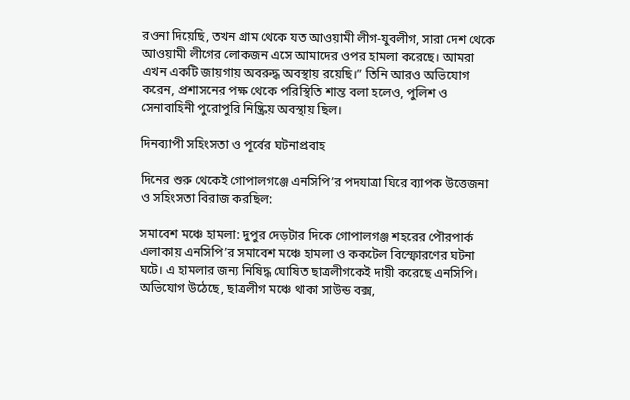রওনা দিয়েছি, তখন গ্রাম থেকে যত আওয়ামী লীগ-যুবলীগ, সারা দেশ থেকে আওয়ামী লীগের লোকজন এসে আমাদের ওপর হামলা করেছে। আমরা এখন একটি জায়গায় অবরুদ্ধ অবস্থায় রয়েছি।” তিনি আরও অভিযোগ করেন, প্রশাসনের পক্ষ থেকে পরিস্থিতি শান্ত বলা হলেও, পুলিশ ও সেনাবাহিনী পুরোপুরি নিষ্ক্রিয় অবস্থায় ছিল।

দিনব্যাপী সহিংসতা ও পূর্বের ঘটনাপ্রবাহ

দিনের শুরু থেকেই গোপালগঞ্জে এনসিপি’র পদযাত্রা ঘিরে ব্যাপক উত্তেজনা ও সহিংসতা বিরাজ করছিল:

সমাবেশ মঞ্চে হামলা: দুপুর দেড়টার দিকে গোপালগঞ্জ শহরের পৌরপার্ক এলাকায় এনসিপি’র সমাবেশ মঞ্চে হামলা ও ককটেল বিস্ফোরণের ঘটনা ঘটে। এ হামলার জন্য নিষিদ্ধ ঘোষিত ছাত্রলীগকেই দায়ী করেছে এনসিপি। অভিযোগ উঠেছে, ছাত্রলীগ মঞ্চে থাকা সাউন্ড বক্স,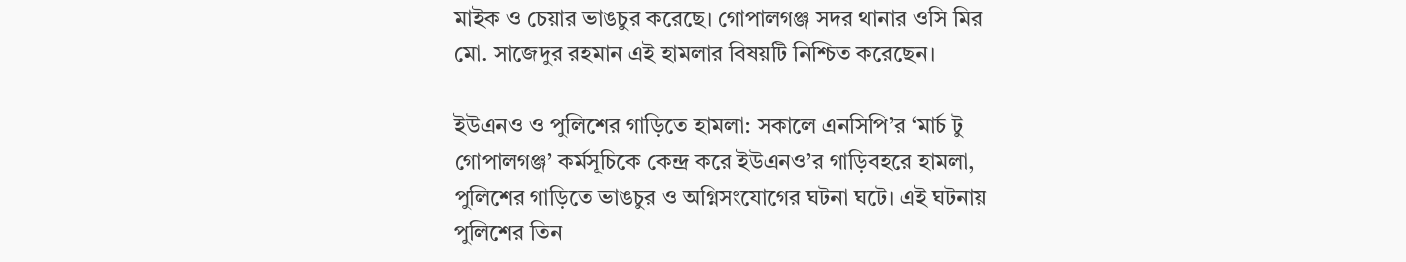মাইক ও চেয়ার ভাঙচুর করেছে। গোপালগঞ্জ সদর থানার ওসি মির মো. সাজেদুর রহমান এই হামলার বিষয়টি নিশ্চিত করেছেন।

ইউএনও ও পুলিশের গাড়িতে হামলা: সকালে এনসিপি’র ‘মার্চ টু গোপালগঞ্জ’ কর্মসূচিকে কেন্দ্র করে ইউএনও’র গাড়িবহরে হামলা, পুলিশের গাড়িতে ভাঙচুর ও অগ্নিসংযোগের ঘটনা ঘটে। এই ঘটনায় পুলিশের তিন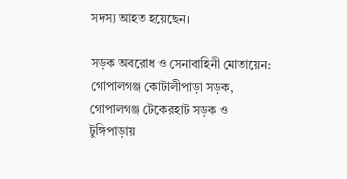সদস্য আহত হয়েছেন।

সড়ক অবরোধ ও সেনাবাহিনী মোতায়েন: গোপালগঞ্জ কোটালীপাড়া সড়ক, গোপালগঞ্জ টেকেরহাট সড়ক ও টুঙ্গিপাড়ায়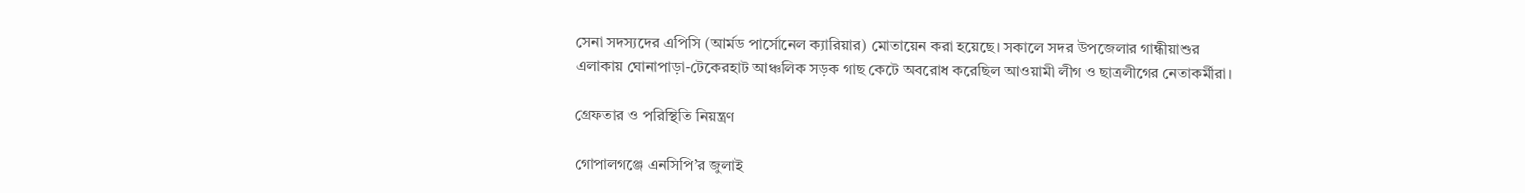সেনা সদস্যদের এপিসি (আর্মড পার্সোনেল ক্যারিয়ার) মোতায়েন করা হয়েছে। সকালে সদর উপজেলার গান্ধীয়াশুর এলাকায় ঘোনাপাড়া-টেকেরহাট আঞ্চলিক সড়ক গাছ কেটে অবরোধ করেছিল আওয়ামী লীগ ও ছাত্রলীগের নেতাকর্মীরা।

গ্রেফতার ও পরিস্থিতি নিয়ন্ত্রণ

গোপালগঞ্জে এনসিপি’র জুলাই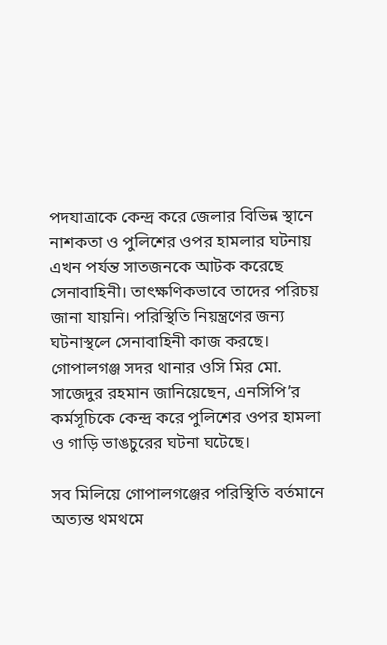পদযাত্রাকে কেন্দ্র করে জেলার বিভিন্ন স্থানে নাশকতা ও পুলিশের ওপর হামলার ঘটনায় এখন পর্যন্ত সাতজনকে আটক করেছে সেনাবাহিনী। তাৎক্ষণিকভাবে তাদের পরিচয় জানা যায়নি। পরিস্থিতি নিয়ন্ত্রণের জন্য ঘটনাস্থলে সেনাবাহিনী কাজ করছে। গোপালগঞ্জ সদর থানার ওসি মির মো. সাজেদুর রহমান জানিয়েছেন, এনসিপি’র কর্মসূচিকে কেন্দ্র করে পুলিশের ওপর হামলা ও গাড়ি ভাঙচুরের ঘটনা ঘটেছে।

সব মিলিয়ে গোপালগঞ্জের পরিস্থিতি বর্তমানে অত্যন্ত থমথমে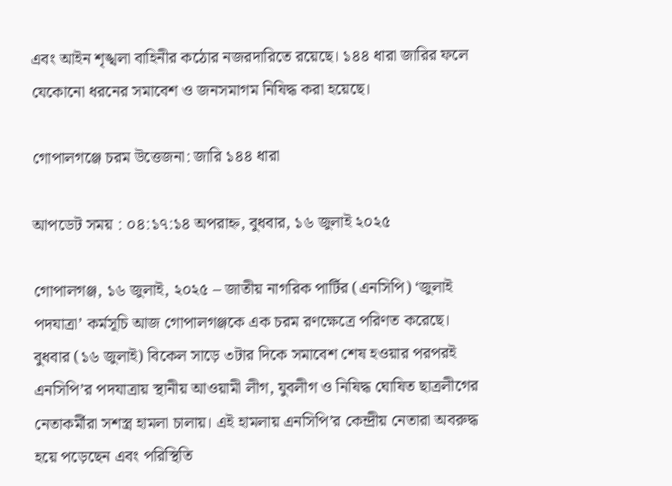এবং আইন শৃঙ্খলা বাহিনীর কঠোর নজরদারিতে রয়েছে। ১৪৪ ধারা জারির ফলে যেকোনো ধরনের সমাবেশ ও জনসমাগম নিষিদ্ধ করা হয়েছে।

গোপালগঞ্জে চরম উত্তেজনা: জারি ১৪৪ ধারা

আপডেট সময় : ০৪:১৭:১৪ অপরাহ্ন, বুধবার, ১৬ জুলাই ২০২৫

গোপালগঞ্জ, ১৬ জুলাই, ২০২৫ – জাতীয় নাগরিক পার্টির (এনসিপি) ‘জুলাই পদযাত্রা’ কর্মসূচি আজ গোপালগঞ্জকে এক চরম রণক্ষেত্রে পরিণত করেছে। বুধবার (১৬ জুলাই) বিকেল সাড়ে ৩টার দিকে সমাবেশ শেষ হওয়ার পরপরই এনসিপি’র পদযাত্রায় স্থানীয় আওয়ামী লীগ, যুবলীগ ও নিষিদ্ধ ঘোষিত ছাত্রলীগের নেতাকর্মীরা সশস্ত্র হামলা চালায়। এই হামলায় এনসিপি’র কেন্দ্রীয় নেতারা অবরুদ্ধ হয়ে পড়েছেন এবং পরিস্থিতি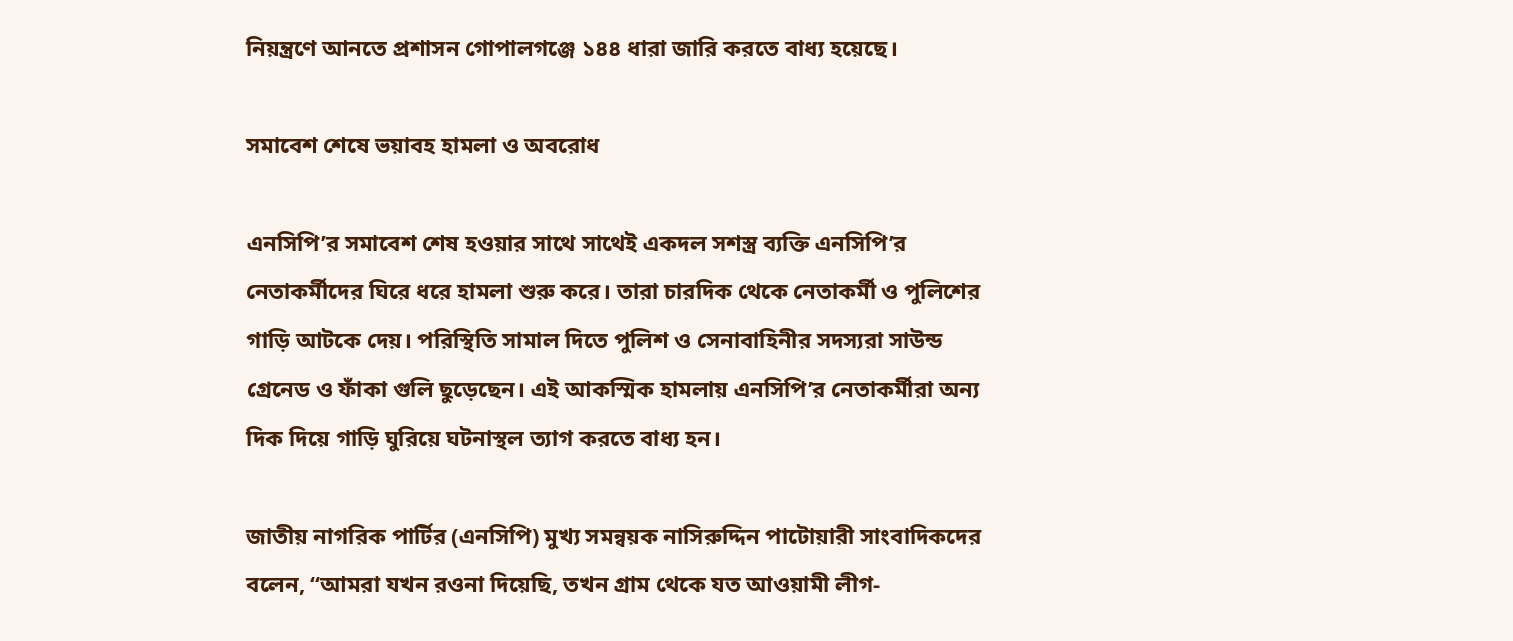নিয়ন্ত্রণে আনতে প্রশাসন গোপালগঞ্জে ১৪৪ ধারা জারি করতে বাধ্য হয়েছে।

সমাবেশ শেষে ভয়াবহ হামলা ও অবরোধ

এনসিপি’র সমাবেশ শেষ হওয়ার সাথে সাথেই একদল সশস্ত্র ব্যক্তি এনসিপি’র নেতাকর্মীদের ঘিরে ধরে হামলা শুরু করে। তারা চারদিক থেকে নেতাকর্মী ও পুলিশের গাড়ি আটকে দেয়। পরিস্থিতি সামাল দিতে পুলিশ ও সেনাবাহিনীর সদস্যরা সাউন্ড গ্রেনেড ও ফাঁকা গুলি ছুড়েছেন। এই আকস্মিক হামলায় এনসিপি’র নেতাকর্মীরা অন্য দিক দিয়ে গাড়ি ঘুরিয়ে ঘটনাস্থল ত্যাগ করতে বাধ্য হন।

জাতীয় নাগরিক পার্টির (এনসিপি) মুখ্য সমন্বয়ক নাসিরুদ্দিন পাটোয়ারী সাংবাদিকদের বলেন, “আমরা যখন রওনা দিয়েছি, তখন গ্রাম থেকে যত আওয়ামী লীগ-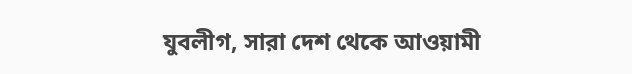যুবলীগ, সারা দেশ থেকে আওয়ামী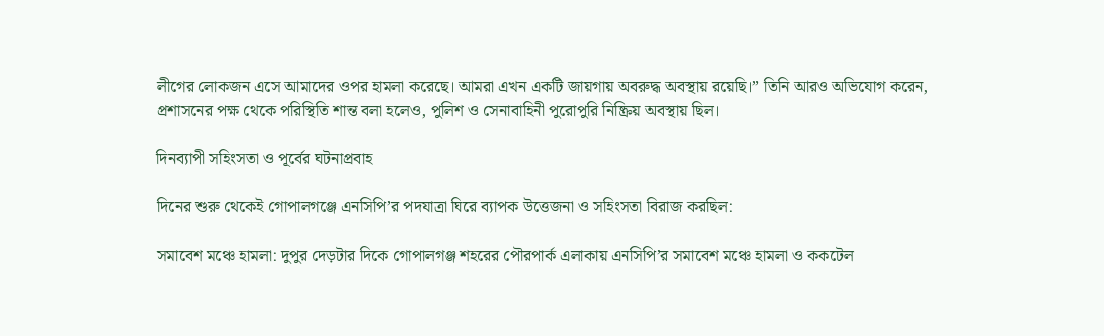লীগের লোকজন এসে আমাদের ওপর হামলা করেছে। আমরা এখন একটি জায়গায় অবরুদ্ধ অবস্থায় রয়েছি।” তিনি আরও অভিযোগ করেন, প্রশাসনের পক্ষ থেকে পরিস্থিতি শান্ত বলা হলেও, পুলিশ ও সেনাবাহিনী পুরোপুরি নিষ্ক্রিয় অবস্থায় ছিল।

দিনব্যাপী সহিংসতা ও পূর্বের ঘটনাপ্রবাহ

দিনের শুরু থেকেই গোপালগঞ্জে এনসিপি’র পদযাত্রা ঘিরে ব্যাপক উত্তেজনা ও সহিংসতা বিরাজ করছিল:

সমাবেশ মঞ্চে হামলা: দুপুর দেড়টার দিকে গোপালগঞ্জ শহরের পৌরপার্ক এলাকায় এনসিপি’র সমাবেশ মঞ্চে হামলা ও ককটেল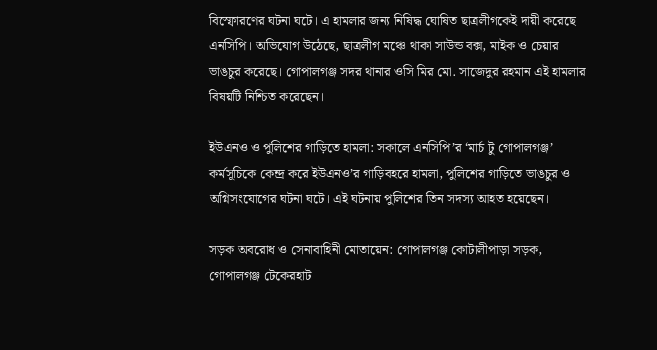বিস্ফোরণের ঘটনা ঘটে। এ হামলার জন্য নিষিদ্ধ ঘোষিত ছাত্রলীগকেই দায়ী করেছে এনসিপি। অভিযোগ উঠেছে, ছাত্রলীগ মঞ্চে থাকা সাউন্ড বক্স, মাইক ও চেয়ার ভাঙচুর করেছে। গোপালগঞ্জ সদর থানার ওসি মির মো. সাজেদুর রহমান এই হামলার বিষয়টি নিশ্চিত করেছেন।

ইউএনও ও পুলিশের গাড়িতে হামলা: সকালে এনসিপি’র ‘মার্চ টু গোপালগঞ্জ’ কর্মসূচিকে কেন্দ্র করে ইউএনও’র গাড়িবহরে হামলা, পুলিশের গাড়িতে ভাঙচুর ও অগ্নিসংযোগের ঘটনা ঘটে। এই ঘটনায় পুলিশের তিন সদস্য আহত হয়েছেন।

সড়ক অবরোধ ও সেনাবাহিনী মোতায়েন: গোপালগঞ্জ কোটালীপাড়া সড়ক, গোপালগঞ্জ টেকেরহাট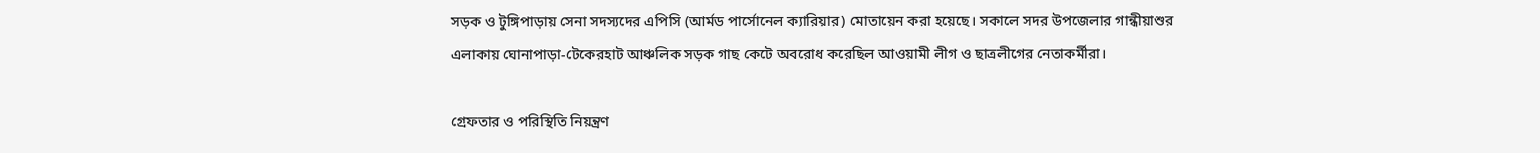সড়ক ও টুঙ্গিপাড়ায় সেনা সদস্যদের এপিসি (আর্মড পার্সোনেল ক্যারিয়ার) মোতায়েন করা হয়েছে। সকালে সদর উপজেলার গান্ধীয়াশুর এলাকায় ঘোনাপাড়া-টেকেরহাট আঞ্চলিক সড়ক গাছ কেটে অবরোধ করেছিল আওয়ামী লীগ ও ছাত্রলীগের নেতাকর্মীরা।

গ্রেফতার ও পরিস্থিতি নিয়ন্ত্রণ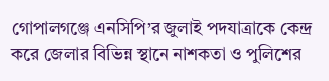গোপালগঞ্জে এনসিপি’র জুলাই পদযাত্রাকে কেন্দ্র করে জেলার বিভিন্ন স্থানে নাশকতা ও পুলিশের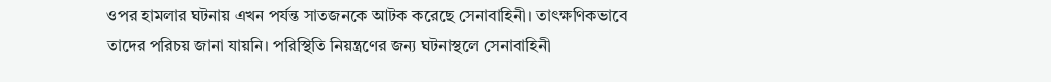ওপর হামলার ঘটনায় এখন পর্যন্ত সাতজনকে আটক করেছে সেনাবাহিনী। তাৎক্ষণিকভাবে তাদের পরিচয় জানা যায়নি। পরিস্থিতি নিয়ন্ত্রণের জন্য ঘটনাস্থলে সেনাবাহিনী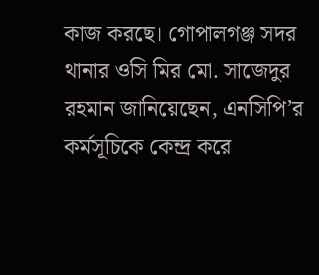কাজ করছে। গোপালগঞ্জ সদর থানার ওসি মির মো. সাজেদুর রহমান জানিয়েছেন, এনসিপি’র কর্মসূচিকে কেন্দ্র করে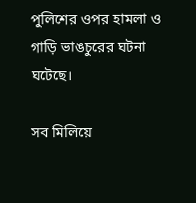পুলিশের ওপর হামলা ও গাড়ি ভাঙচুরের ঘটনা ঘটেছে।

সব মিলিয়ে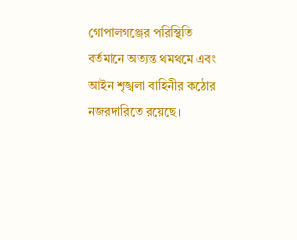গোপালগঞ্জের পরিস্থিতি বর্তমানে অত্যন্ত থমথমে এবং আইন শৃঙ্খলা বাহিনীর কঠোর নজরদারিতে রয়েছে।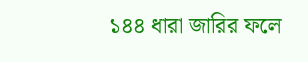১৪৪ ধারা জারির ফলে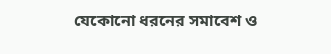যেকোনো ধরনের সমাবেশ ও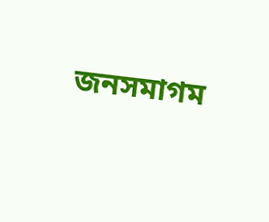জনসমাগম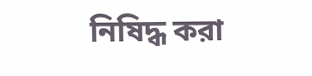নিষিদ্ধ করা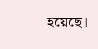হয়েছে।